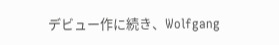デビュー作に続き、Wolfgang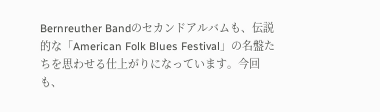Bernreuther Bandのセカンドアルバムも、伝説的な「American Folk Blues Festival」の名盤たちを思わせる仕上がりになっています。今回も、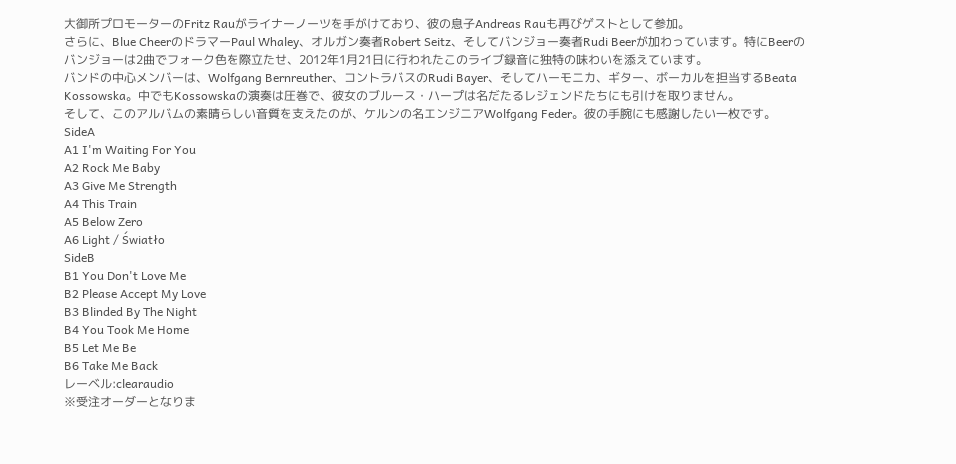大御所プロモーターのFritz Rauがライナーノーツを手がけており、彼の息子Andreas Rauも再びゲストとして参加。
さらに、Blue CheerのドラマーPaul Whaley、オルガン奏者Robert Seitz、そしてバンジョー奏者Rudi Beerが加わっています。特にBeerのバンジョーは2曲でフォーク色を際立たせ、2012年1月21日に行われたこのライブ録音に独特の味わいを添えています。
バンドの中心メンバーは、Wolfgang Bernreuther、コントラバスのRudi Bayer、そしてハーモニカ、ギター、ボーカルを担当するBeata Kossowska。中でもKossowskaの演奏は圧巻で、彼女のブルース・ハープは名だたるレジェンドたちにも引けを取りません。
そして、このアルバムの素晴らしい音質を支えたのが、ケルンの名エンジニアWolfgang Feder。彼の手腕にも感謝したい一枚です。
SideA
A1 I'm Waiting For You
A2 Rock Me Baby
A3 Give Me Strength
A4 This Train
A5 Below Zero
A6 Light / Światło
SideB
B1 You Don't Love Me
B2 Please Accept My Love
B3 Blinded By The Night
B4 You Took Me Home
B5 Let Me Be
B6 Take Me Back
レーベル:clearaudio
※受注オーダーとなりま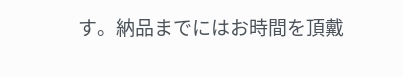す。納品までにはお時間を頂戴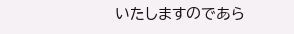いたしますのであら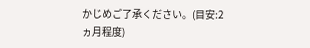かじめご了承ください。(目安:2ヵ月程度)